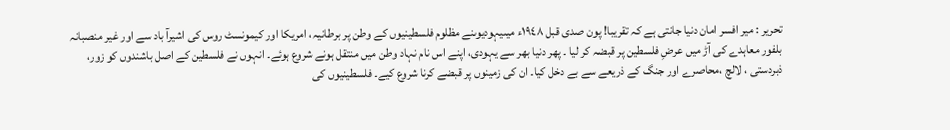تحریر : میر افسر امان دنیا جانتی ہے کہ تقریبا! پون صدی قبل ١٩٤٨ء میںیہودیوںنے مظلوم فلسطینیوں کے وطن پر برطانیہ، امریکا اور کیمونسٹ روس کی اشیرآ باد سے اور غیر منصبانہ بلفور معاہدے کی آڑ میں عرضِ فلسطین پر قبضہ کر لیا ۔ پھر دنیا بھر سے یہودی، اپنے اس نام نہاد وطن میں منتقل ہونے شروع ہوئے۔ انہوں نے فلسطین کے اصل باشندوں کو زور، ذبردستی ، لالچ ،محاصرے اور جنگ کے ذریعے سے بے دخل کیا۔ ان کی زمینوں پر قبضے کرنا شروع کیے۔ فلسطینیوں کی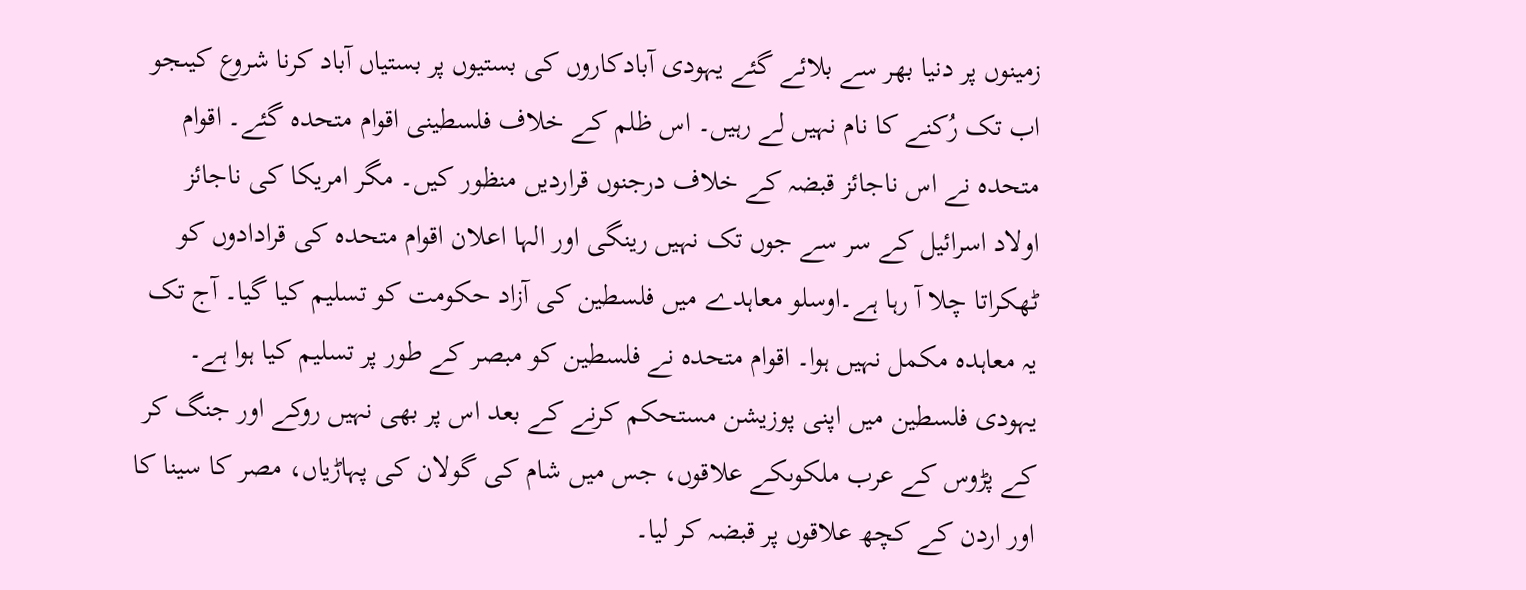زمینوں پر دنیا بھر سے بلائے گئے یہودی آبادکاروں کی بستیوں پر بستیاں آباد کرنا شروع کیںجو اب تک رُکنے کا نام نہیں لے رہیں۔ اس ظلم کے خلاف فلسطینی اقوام متحدہ گئے۔ اقوام متحدہ نے اس ناجائز قبضہ کے خلاف درجنوں قراردیں منظور کیں۔ مگر امریکا کی ناجائز اولاد اسرائیل کے سر سے جوں تک نہیں رینگی اور الہا اعلان اقوام متحدہ کی قرادادوں کو ٹھکراتا چلا آ رہا ہے۔اوسلو معاہدے میں فلسطین کی آزاد حکومت کو تسلیم کیا گیا۔ آج تک یہ معاہدہ مکمل نہیں ہوا۔ اقوام متحدہ نے فلسطین کو مبصر کے طور پر تسلیم کیا ہوا ہے۔
یہودی فلسطین میں اپنی پوزیشن مستحکم کرنے کے بعد اس پر بھی نہیں روکے اور جنگ کر کے پڑوس کے عرب ملکوںکے علاقوں، جس میں شام کی گولان کی پہاڑیاں، مصر کا سینا کا اور اردن کے کچھ علاقوں پر قبضہ کر لیا۔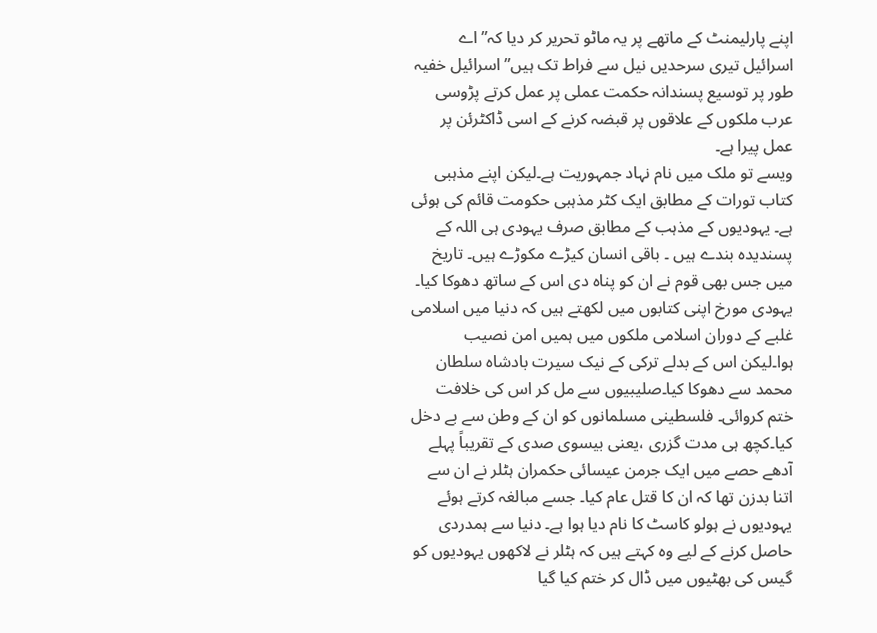اپنے پارلیمنٹ کے ماتھے پر یہ ماٹو تحریر کر دیا کہ” اے اسرائیل تیری سرحدیں نیل سے فراط تک ہیں” اسرائیل خفیہ طور پر توسیع پسندانہ حکمت عملی پر عمل کرتے پڑوسی عرب ملکوں کے علاقوں پر قبضہ کرنے کے اسی ڈاکٹرئن پر عمل پیرا ہے۔
ویسے تو ملک میں نام نہاد جمہوریت ہے۔لیکن اپنے مذہبی کتاب تورات کے مطابق ایک کٹر مذہبی حکومت قائم کی ہوئی ہے۔ یہودیوں کے مذہب کے مطابق صرف یہودی ہی اللہ کے پسندیدہ بندے ہیں ۔ باقی انسان کیڑے مکوڑے ہیں۔ تاریخ میں جس بھی قوم نے ان کو پناہ دی اس کے ساتھ دھوکا کیا۔ یہودی مورخ اپنی کتابوں میں لکھتے ہیں کہ دنیا میں اسلامی غلبے کے دوران اسلامی ملکوں میں ہمیں امن نصیب ہوا۔لیکن اس کے بدلے ترکی کے نیک سیرت بادشاہ سلطان محمد سے دھوکا کیا۔صلیبیوں سے مل کر اس کی خلافت ختم کروائی۔ فلسطینی مسلمانوں کو ان کے وطن سے بے دخل کیا۔کچھ ہی مدت گزری ،یعنی بیسوی صدی کے تقریباً پہلے آدھے حصے میں ایک جرمن عیسائی حکمران ہٹلر نے ان سے اتنا بدزن تھا کہ ان کا قتل عام کیا۔ جسے مبالغہ کرتے ہوئے یہودیوں نے ہولو کاسٹ کا نام دیا ہوا ہے۔ دنیا سے ہمدردی حاصل کرنے کے لیے وہ کہتے ہیں کہ ہٹلر نے لاکھوں یہودیوں کو گیس کی بھٹیوں میں ڈال کر ختم کیا گیا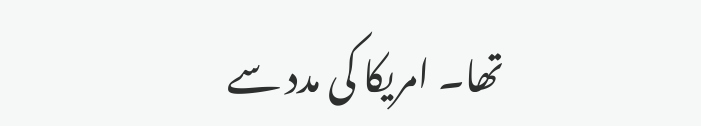تھا۔ امریکا کی مدد سے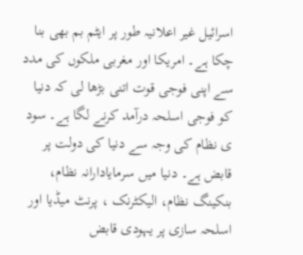اسرائیل غیر اعلانیہ طور پر ایٹم بم بھی بنا چکا ہے۔ امریکا اور مغربی ملکوں کی مدد سے اپنی فوجی قوت اتنی بڑھا لی کہ دنیا کو فوجی اسلحہ درآمد کرنے لگا ہے۔ سود ی نظام کی وجہ سے دنیا کی دولت پر قابض ہے۔ دنیا میں سرمایادارانہ نظام، بنکینگ نظام، الیکٹرنک ، پرنٹ میڈیا اور اسلحہ سازی پر یہودی قابض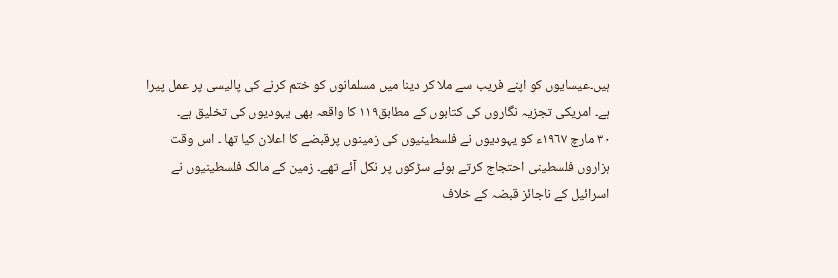ہیں۔عیسایوں کو اپنے فریب سے ملا کر دینا میں مسلمانوں کو ختم کرنے کی پالیسی پر عمل پیرا ہے۔ امریکی تجزیہ نگاروں کی کتابوں کے مطابق١١٩ کا واقعہ بھی یہودیوں کی تخلیق ہے۔
٣٠ مارچ ١٩٦٧ء کو یہودیوں نے فلسطینیوں کی زمینوں پرقبضے کا اعلان کیا تھا ۔ اس وقت ہزاروں فلسطینی احتجاج کرتے ہوئے سڑکوں پر نکل آئے تھے۔ زمین کے مالک فلسطینیوں نے اسرائیل کے ناجائز قبضہ کے خلاف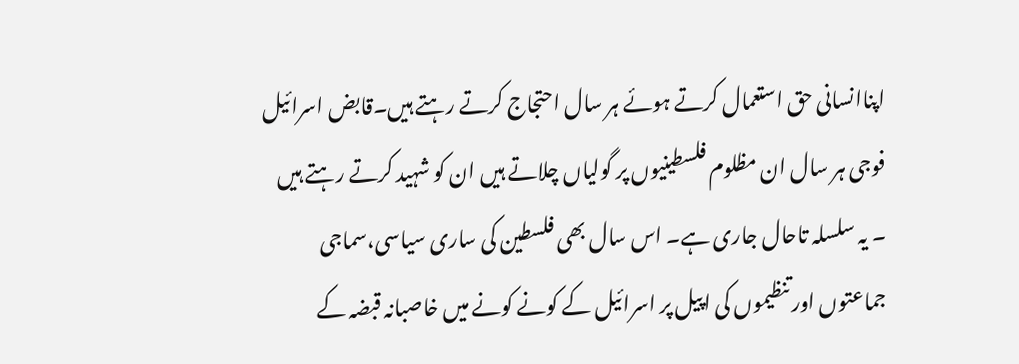اپناانسانی حق استعمال کرتے ہوئے ہر سال احتجاج کرتے رہتے ہیں۔قابض اسرائیل فوجی ہر سال ان مظلوم فلسطینیوں پر گولیاں چلاتے ہیں ان کو شہید کرتے رہتے ہیں ۔ یہ سلسلہ تاحال جاری ہے۔ اس سال بھی فلسطین کی ساری سیاسی،سماجی جماعتوں اور تنظیموں کی اپیل پر اسرائیل کے کونے کونے میں خاصبانہ قبضہ کے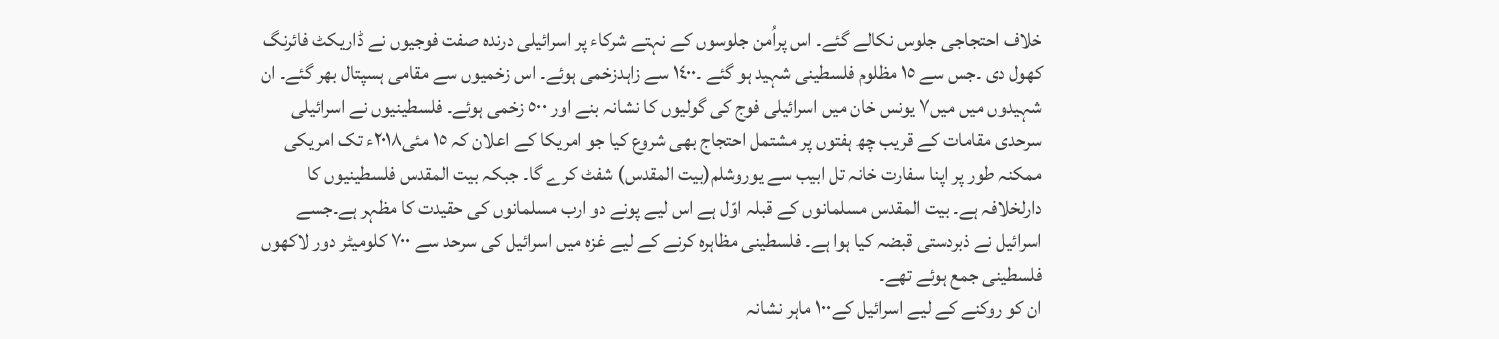خلاف احتجاجی جلوس نکالے گئے۔ اس پراُمن جلوسوں کے نہتے شرکاء پر اسرائیلی درندہ صفت فوجیوں نے ڈاریکٹ فائرنگ کھول دی ۔جس سے ١٥ مظلوم فلسطینی شہید ہو گئے ۔١٤٠٠ سے زاہدزخمی ہوئے۔ اس زخمیوں سے مقامی ہسپتال بھر گئے۔ ان شہیدوں میں میں٧ یونس خان میں اسرائیلی فوج کی گولیوں کا نشانہ بنے اور ٥٠٠ زخمی ہوئے۔ فلسطینیوں نے اسرائیلی سرحدی مقامات کے قریب چھ ہفتوں پر مشتمل احتجاج بھی شروع کیا جو امریکا کے اعلان کہ ١٥ مئی٢٠١٨ء تک امریکی ممکنہ طور پر اپنا سفارت خانہ تل ابیب سے یوروشلم(بیت المقدس) شفٹ کرے گا۔ جبکہ بیت المقدس فلسطینیوں کا دارلخلافہ ہے۔ بیت المقدس مسلمانوں کے قبلہ اوّل ہے اس لیے پونے دو ارب مسلمانوں کی حقیدت کا مظہر ہے۔جسے اسرائیل نے ذبردستی قبضہ کیا ہوا ہے۔ فلسطینی مظاہرہ کرنے کے لیے غزہ میں اسرائیل کی سرحد سے ٧٠٠ کلومیٹر دور لاکھوں فلسطینی جمع ہوئے تھے۔
ان کو روکنے کے لیے اسرائیل کے١٠٠ ماہر نشانہ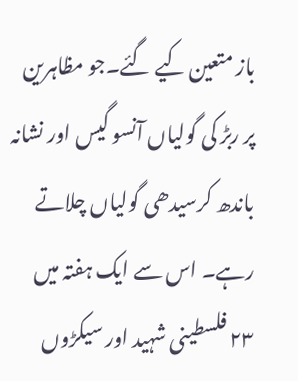باز متعین کیے گئے۔جو مظاہرین پر ربڑ کی گولیاں آنسو گیس اور نشانہ باندھ کرسیدھی گولیاں چلاتے رہے۔ اس سے ایک ہفتہ میں ٢٣ فلسطینی شہید اور سیکڑوں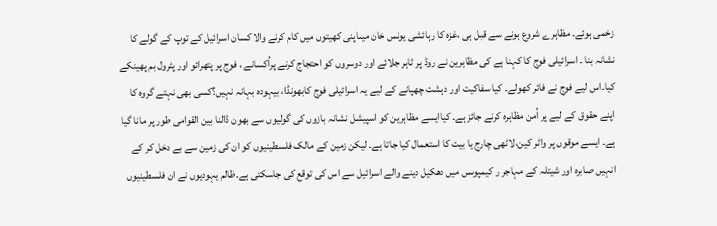زخمی ہوئے۔ مظاہرے شروع ہونے سے قبل ہی ،غزہ کا رہائشی یونس خان میںاپنی کھیتوں میں کام کرنے والا کسان اسرائیل کے توپ کے گولے کا نشانہ بنا ۔ اسرائیلی فوج کا کہنا ہے کی مظاہرین نے روڈ پر ٹاہر جلائے اور دوسروں کو احتجاج کرنے پراُکسانے ، فوج پر پتھرائو اور پٹرول بم پھینکے کیا۔اس لیے فوج نے فائر کھولے۔ کیا سفاکیت اور دہشت چھپانے کے لیے یہ اسرائیلی فوج کابھونڈا، بیہودہ بہانہ نہیں؟کسی بھی نہتے گروہ کا اپنے حقوق کے لیے پر اُمن مظاہرہ کرنے جائز ہے۔ کیاایسے مظاہرین کو اسپیشل نشانہ بازوں کی گولیوں سے بھون ڈالنا بین القوامی طور پر مانا گیا ہے۔ ایسے موقوں پر واٹر کین،لاٹھی چارج یا بیت کا استعمال کیا جاتا ہے۔ لیکن زمین کے مالک فلسطینیوں کو ان کی زمین سے بے دخل کر کے انہیں صابرہ اور شیتلہ کے مہاجر ر کیمپوںس میں دھکیل دینے والے اسرائیل سے اس کی توقع کی جاسکتی ہے۔ظالم یہودیوں نے ان فلسطینیوں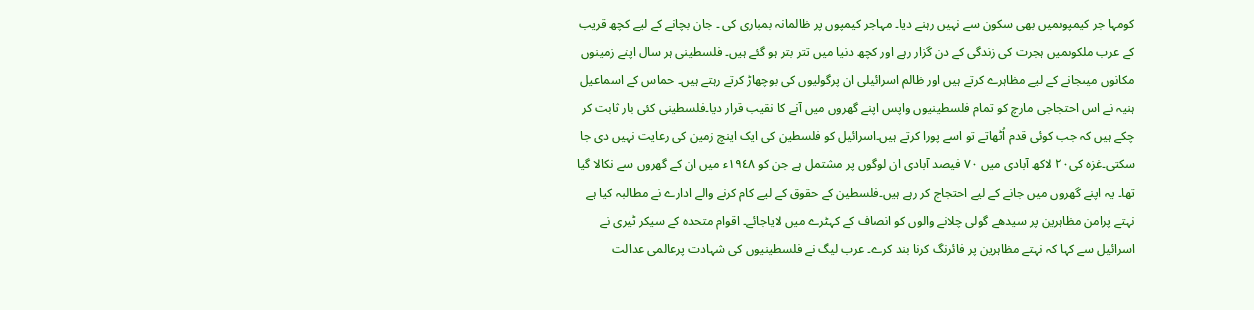کومہا جر کیمپوںمیں بھی سکون سے نہیں رہنے دیا۔ مہاجر کیمپوں پر ظالمانہ بمباری کی ۔ جان بچانے کے لیے کچھ قریب کے عرب ملکوںمیں ہجرت کی زندگی کے دن گزار رہے اور کچھ دنیا میں تتر بتر ہو گئے ہیں۔ فلسطینی ہر سال اپنے زمینوں مکانوں میںجانے کے لیے مظاہرے کرتے ہیں اور ظالم اسرائیلی ان پرگولیوں کی بوچھاڑ کرتے رہتے ہیں۔ حماس کے اسماعیل ہنیہ نے اس احتجاجی مارچ کو تمام فلسطینیوں واپس اپنے گھروں میں آنے کا نقیب قرار دیا۔فلسطینی کئی بار ثابت کر چکے ہیں کہ جب کوئی قدم اُٹھاتے تو اسے پورا کرتے ہیں۔اسرائیل کو فلسطین کی ایک اینچ زمین کی رعایت نہیں دی جا سکتی۔غزہ کی٢٠ لاکھ آبادی میں ٧٠ فیصد آبادی ان لوگوں پر مشتمل ہے جن کو ١٩٤٨ء میں ان کے گھروں سے نکالا گیا تھا۔ یہ اپنے گھروں میں جانے کے لیے احتجاج کر رہے ہیں۔فلسطین کے حقوق کے لیے کام کرنے والے ادارے نے مطالبہ کیا ہے نہتے پرامن مظاہرین پر سیدھے گولی چلانے والوں کو انصاف کے کہٹرے میں لایاجائے۔ اقوام متحدہ کے سیکر ٹیری نے اسرائیل سے کہا کہ نہتے مظاہرین پر فائرنگ کرنا بند کرے۔ عرب لیگ نے فلسطینیوں کی شہادت پرعالمی عدالت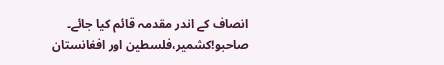انصاف کے اندر مقدمہ قائم کیا جائے۔
صاحبو!کشمیر،فلسطین اور افغانستان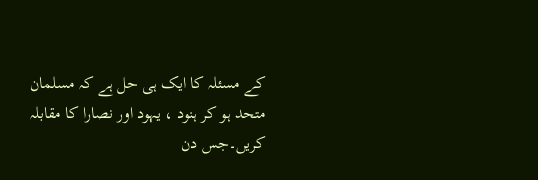کے مسئلہ کا ایک ہی حل ہے کہ مسلمان متحد ہو کر ہنود ، یہود اور نصارا کا مقابلہ کریں۔جس دن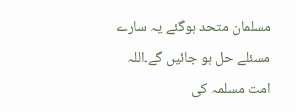مسلمان متحد ہوگئے یہ سارے مسئلے حل ہو جائیں گے۔اللہ امت مسلمہ کی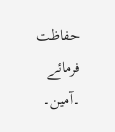حفاظت فرمائے ۔آمین۔